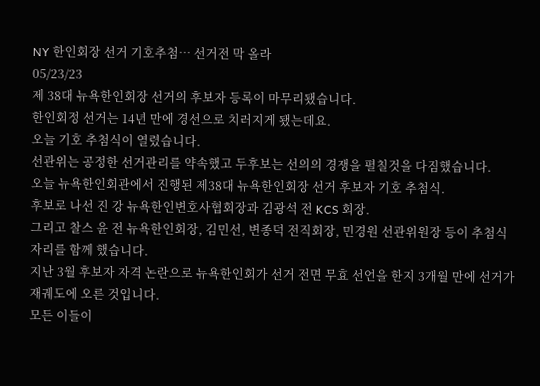NY 한인회장 선거 기호추첨… 선거전 막 올라
05/23/23
제 38대 뉴욕한인회장 선거의 후보자 등록이 마무리됐습니다.
한인회정 선거는 14년 만에 경선으로 치러지게 됐는데요.
오늘 기호 추첨식이 열렸습니다.
선관위는 공정한 선거관리를 약속했고 두후보는 선의의 경쟁을 펼칠것을 다짐했습니다.
오늘 뉴욕한인회관에서 진행된 제38대 뉴욕한인회장 선거 후보자 기호 추첨식.
후보로 나선 진 강 뉴욕한인변호사협회장과 김광석 전 KCS 회장.
그리고 찰스 윤 전 뉴욕한인회장, 김민선, 변종덕 전직회장, 민경원 선관위원장 등이 추첨식 자리를 함께 했습니다.
지난 3월 후보자 자격 논란으로 뉴욕한인회가 선거 전면 무효 선언을 한지 3개월 만에 선거가 재궤도에 오른 것입니다.
모든 이들이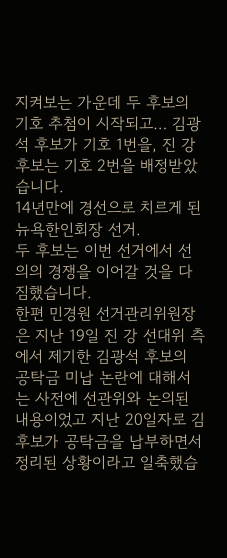지켜보는 가운데 두 후보의 기호 추첨이 시작되고… 김광석 후보가 기호 1번을, 진 강 후보는 기호 2번을 배정받았습니다.
14년만에 경선으로 치르게 된 뉴욕한인회장 선거.
두 후보는 이번 선거에서 선의의 경쟁을 이어갈 것을 다짐했습니다.
한편 민경원 선거관리위원장은 지난 19일 진 강 선대위 측에서 제기한 김광석 후보의 공탁금 미납 논란에 대해서는 사전에 선관위와 논의된 내용이었고 지난 20일자로 김 후보가 공탁금을 납부하면서 정리된 상황이라고 일축했습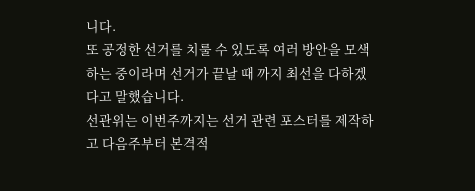니다.
또 공정한 선거를 치룰 수 있도록 여러 방안을 모색하는 중이라며 선거가 끝날 때 까지 최선을 다하겠다고 말했습니다.
선관위는 이번주까지는 선거 관련 포스터를 제작하고 다음주부터 본격적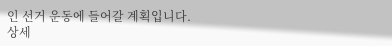인 선거 운동에 들어갈 계획입니다.
상세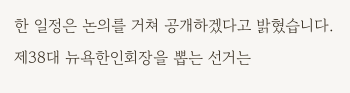한 일정은 논의를 거쳐 공개하겠다고 밝혔습니다.
제38대 뉴욕한인회장을 뽑는 선거는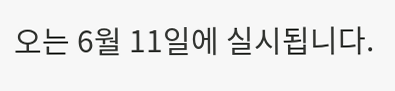오는 6월 11일에 실시됩니다.